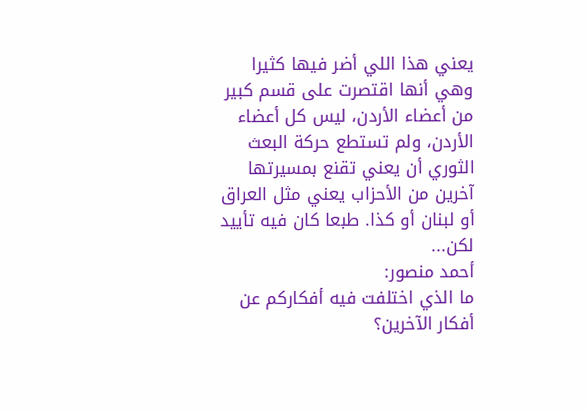يعني هذا اللي أضر فيها كثيرا وهي أنها اقتصرت على قسم كبير من أعضاء الأردن، ليس كل أعضاء الأردن، ولم تستطع حركة البعث الثوري أن يعني تقنع بمسيرتها آخرين من الأحزاب يعني مثل العراق أو لبنان أو كذا. طبعا كان فيه تأييد لكن...
أحمد منصور:
ما الذي اختلفت فيه أفكاركم عن أفكار الآخرين؟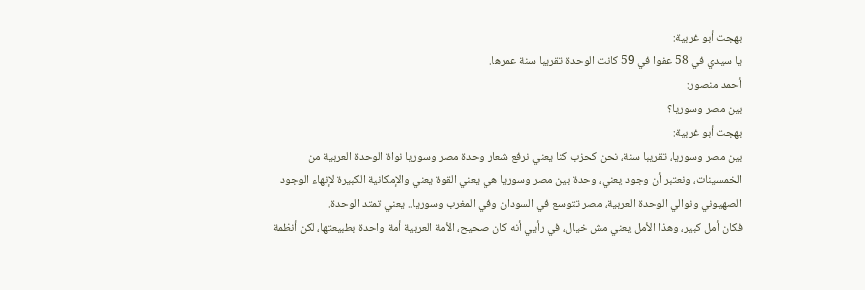بهجت أبو غربية:
يا سيدي في 58 عفوا في 59 كانت الوحدة تقريبا سنة عمرها.
أحمد منصور:
بين مصر وسوريا؟
بهجت أبو غربية:
بين مصر وسوريا، تقريبا سنة، نحن كحزب كنا يعني نرفع شعار وحدة مصر وسوريا نواة الوحدة العربية من الخمسينات، ونعتبر أن وجود يعني، وحدة بين مصر وسوريا هي يعني القوة يعني والإمكانية الكبيرة لإنهاء الوجود الصهيوني ونوالي الوحدة العربية، مصر تتوسع في السودان وفي المغرب وسوريا.. يعني تمتد الوحدة.
فكان أمل كبير، وهذا الأمل يعني مش خيال، في رأيي أنه كان صحيح، الأمة العربية أمة واحدة بطبيعتها، لكن أنظمة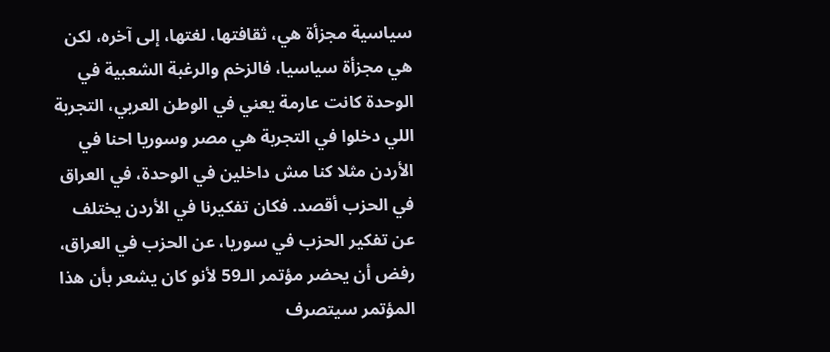سياسية مجزأة هي، ثقافتها، لغتها، إلى آخره، لكن هي مجزأة سياسيا، فالزخم والرغبة الشعبية في الوحدة كانت عارمة يعني في الوطن العربي، التجربة اللي دخلوا في التجربة هي مصر وسوريا احنا في الأردن مثلا كنا مش داخلين في الوحدة، في العراق في الحزب أقصد. فكان تفكيرنا في الأردن يختلف عن تفكير الحزب في سوريا، عن الحزب في العراق، رفض أن يحضر مؤتمر الـ59 لأنو كان يشعر بأن هذا المؤتمر سيتصرف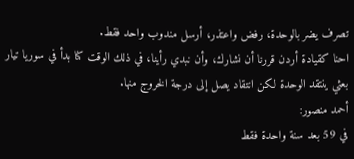تصرف يضر بالوحدة، رفض واعتذر، أرسل مندوب واحد فقط.
احنا كقيادة أردن قررنا أن نشارك، وأن نبدي رأينا، في ذلك الوقت كنا بدأ في سوريا تيار بعثي ينتقد الوحدة لكن انتقاد يصل إلى درجة الخروج منها.
أحمد منصور:
في 59 بعد سنة واحدة فقط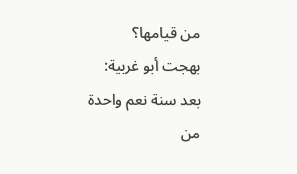من قيامها؟
بهجت أبو غربية:
بعد سنة نعم واحدة من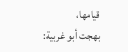قيامها،
بهجت أبو غربية: